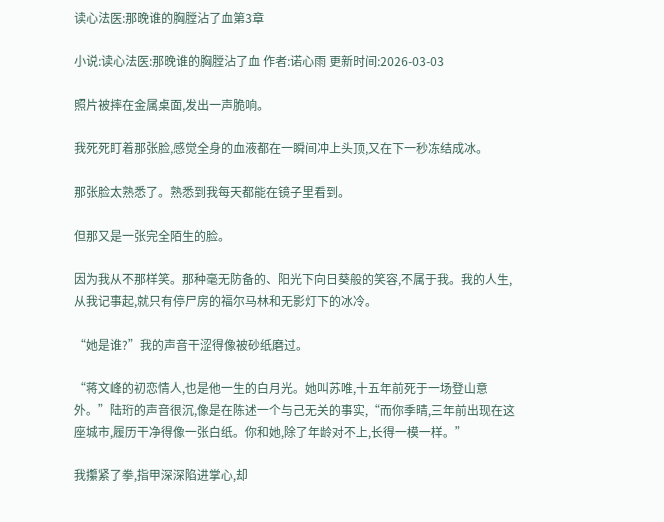读心法医:那晚谁的胸膛沾了血第3章

小说:读心法医:那晚谁的胸膛沾了血 作者:诺心雨 更新时间:2026-03-03

照片被摔在金属桌面,发出一声脆响。

我死死盯着那张脸,感觉全身的血液都在一瞬间冲上头顶,又在下一秒冻结成冰。

那张脸太熟悉了。熟悉到我每天都能在镜子里看到。

但那又是一张完全陌生的脸。

因为我从不那样笑。那种毫无防备的、阳光下向日葵般的笑容,不属于我。我的人生,从我记事起,就只有停尸房的福尔马林和无影灯下的冰冷。

“她是谁?”我的声音干涩得像被砂纸磨过。

“蒋文峰的初恋情人,也是他一生的白月光。她叫苏唯,十五年前死于一场登山意外。”陆珩的声音很沉,像是在陈述一个与己无关的事实,“而你季晴,三年前出现在这座城市,履历干净得像一张白纸。你和她,除了年龄对不上,长得一模一样。”

我攥紧了拳,指甲深深陷进掌心,却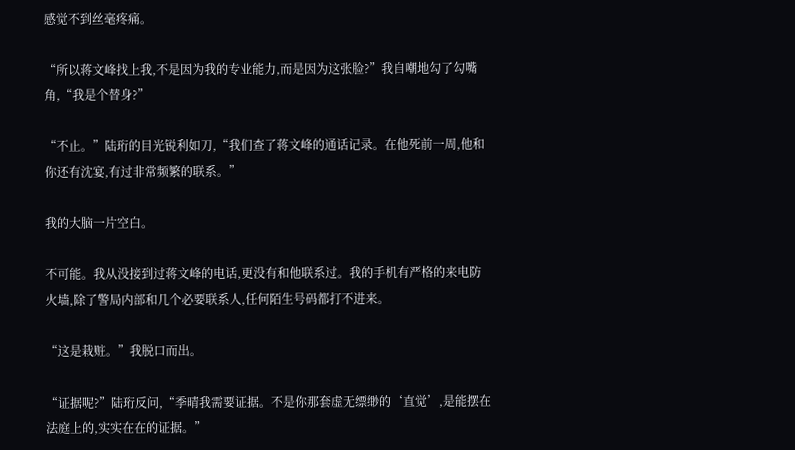感觉不到丝毫疼痛。

“所以蒋文峰找上我,不是因为我的专业能力,而是因为这张脸?”我自嘲地勾了勾嘴角,“我是个替身?”

“不止。”陆珩的目光锐利如刀,“我们查了蒋文峰的通话记录。在他死前一周,他和你还有沈宴,有过非常频繁的联系。”

我的大脑一片空白。

不可能。我从没接到过蒋文峰的电话,更没有和他联系过。我的手机有严格的来电防火墙,除了警局内部和几个必要联系人,任何陌生号码都打不进来。

“这是栽赃。”我脱口而出。

“证据呢?”陆珩反问,“季晴我需要证据。不是你那套虚无缥缈的‘直觉’,是能摆在法庭上的,实实在在的证据。”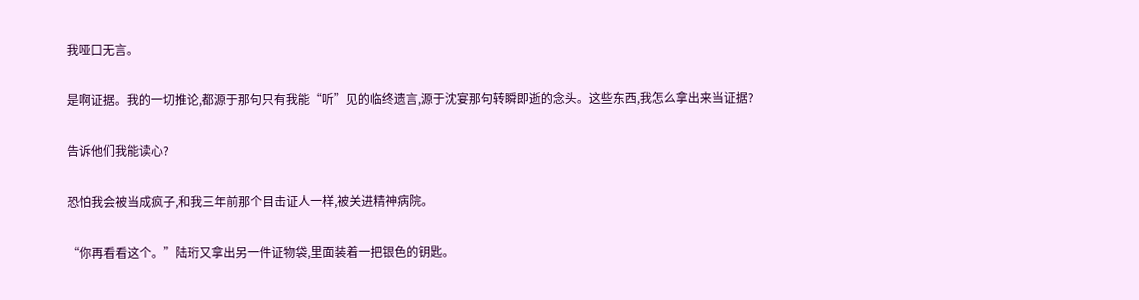我哑口无言。

是啊证据。我的一切推论,都源于那句只有我能“听”见的临终遗言,源于沈宴那句转瞬即逝的念头。这些东西,我怎么拿出来当证据?

告诉他们我能读心?

恐怕我会被当成疯子,和我三年前那个目击证人一样,被关进精神病院。

“你再看看这个。”陆珩又拿出另一件证物袋,里面装着一把银色的钥匙。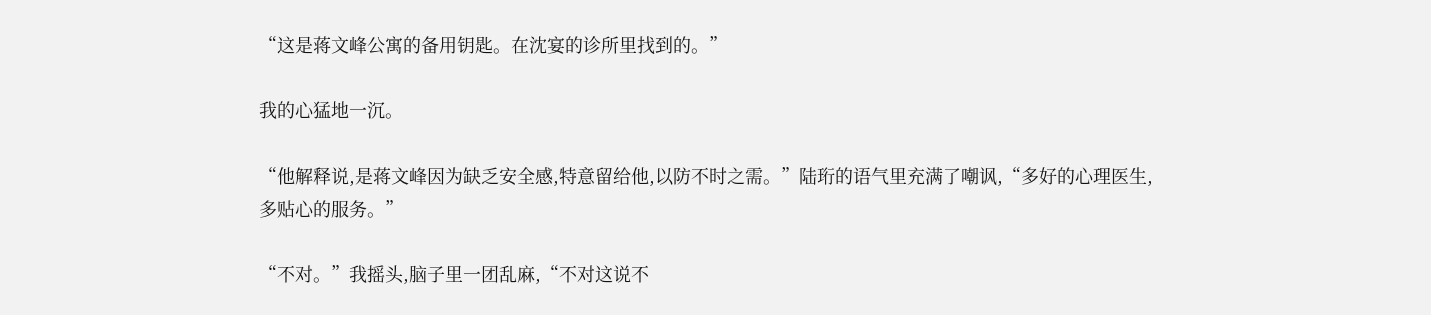“这是蒋文峰公寓的备用钥匙。在沈宴的诊所里找到的。”

我的心猛地一沉。

“他解释说,是蒋文峰因为缺乏安全感,特意留给他,以防不时之需。”陆珩的语气里充满了嘲讽,“多好的心理医生,多贴心的服务。”

“不对。”我摇头,脑子里一团乱麻,“不对这说不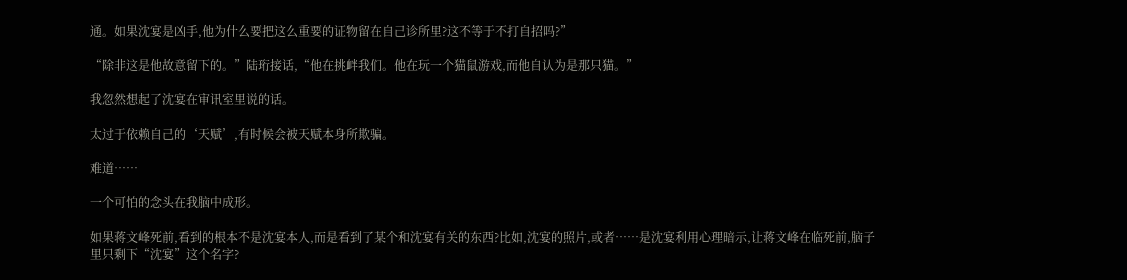通。如果沈宴是凶手,他为什么要把这么重要的证物留在自己诊所里?这不等于不打自招吗?”

“除非这是他故意留下的。”陆珩接话,“他在挑衅我们。他在玩一个猫鼠游戏,而他自认为是那只猫。”

我忽然想起了沈宴在审讯室里说的话。

太过于依赖自己的‘天赋’,有时候会被天赋本身所欺骗。

难道……

一个可怕的念头在我脑中成形。

如果蒋文峰死前,看到的根本不是沈宴本人,而是看到了某个和沈宴有关的东西?比如,沈宴的照片,或者……是沈宴利用心理暗示,让蒋文峰在临死前,脑子里只剩下“沈宴”这个名字?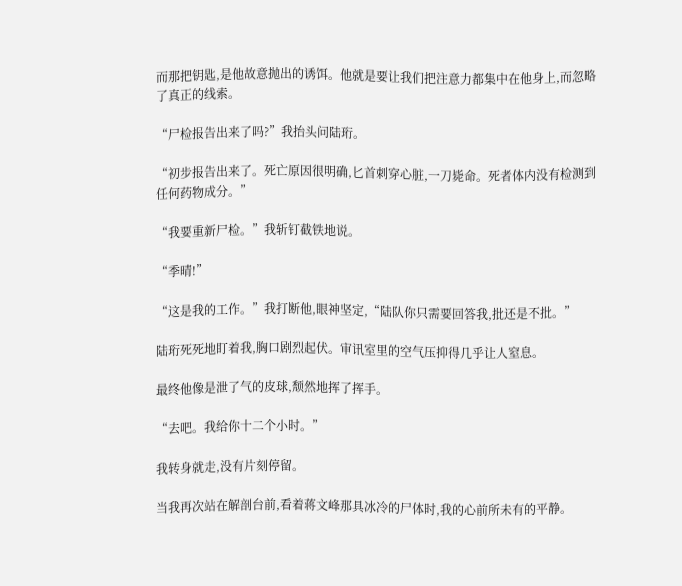而那把钥匙,是他故意抛出的诱饵。他就是要让我们把注意力都集中在他身上,而忽略了真正的线索。

“尸检报告出来了吗?”我抬头问陆珩。

“初步报告出来了。死亡原因很明确,匕首刺穿心脏,一刀毙命。死者体内没有检测到任何药物成分。”

“我要重新尸检。”我斩钉截铁地说。

“季晴!”

“这是我的工作。”我打断他,眼神坚定,“陆队你只需要回答我,批还是不批。”

陆珩死死地盯着我,胸口剧烈起伏。审讯室里的空气压抑得几乎让人窒息。

最终他像是泄了气的皮球,颓然地挥了挥手。

“去吧。我给你十二个小时。”

我转身就走,没有片刻停留。

当我再次站在解剖台前,看着蒋文峰那具冰冷的尸体时,我的心前所未有的平静。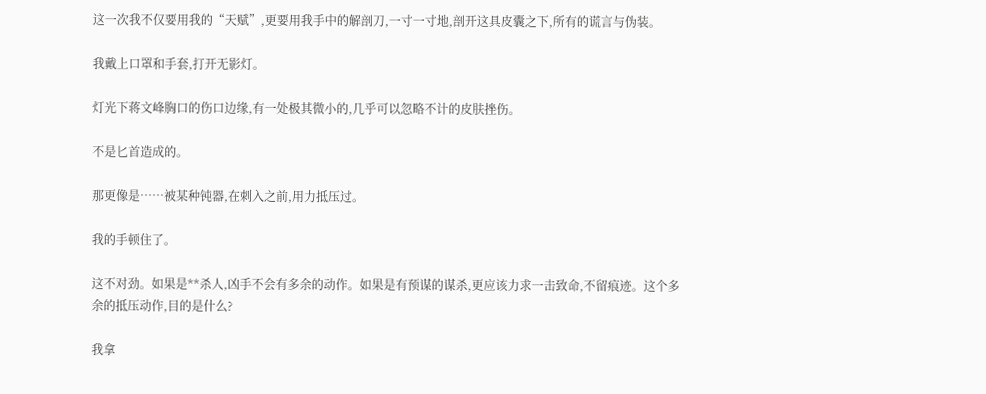这一次我不仅要用我的“天赋”,更要用我手中的解剖刀,一寸一寸地,剖开这具皮囊之下,所有的谎言与伪装。

我戴上口罩和手套,打开无影灯。

灯光下蒋文峰胸口的伤口边缘,有一处极其微小的,几乎可以忽略不计的皮肤挫伤。

不是匕首造成的。

那更像是……被某种钝器,在刺入之前,用力抵压过。

我的手顿住了。

这不对劲。如果是**杀人,凶手不会有多余的动作。如果是有预谋的谋杀,更应该力求一击致命,不留痕迹。这个多余的抵压动作,目的是什么?

我拿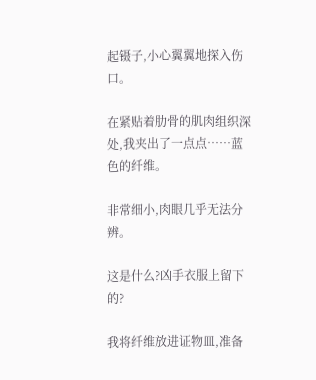起镊子,小心翼翼地探入伤口。

在紧贴着肋骨的肌肉组织深处,我夹出了一点点……蓝色的纤维。

非常细小,肉眼几乎无法分辨。

这是什么?凶手衣服上留下的?

我将纤维放进证物皿,准备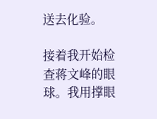送去化验。

接着我开始检查蒋文峰的眼球。我用撑眼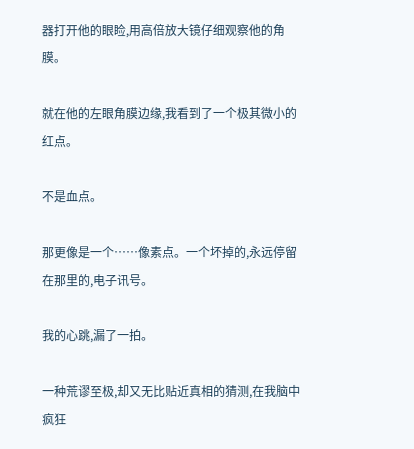器打开他的眼睑,用高倍放大镜仔细观察他的角膜。

就在他的左眼角膜边缘,我看到了一个极其微小的红点。

不是血点。

那更像是一个……像素点。一个坏掉的,永远停留在那里的,电子讯号。

我的心跳,漏了一拍。

一种荒谬至极,却又无比贴近真相的猜测,在我脑中疯狂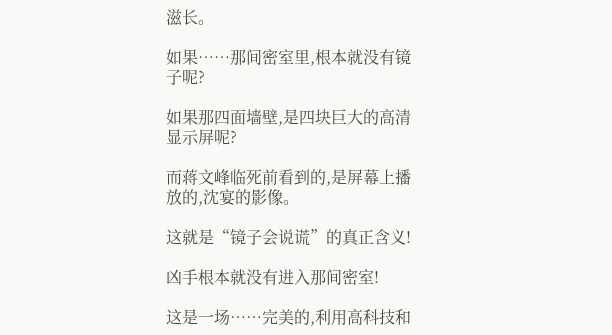滋长。

如果……那间密室里,根本就没有镜子呢?

如果那四面墙壁,是四块巨大的高清显示屏呢?

而蒋文峰临死前看到的,是屏幕上播放的,沈宴的影像。

这就是“镜子会说谎”的真正含义!

凶手根本就没有进入那间密室!

这是一场……完美的,利用高科技和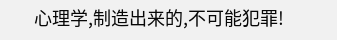心理学,制造出来的,不可能犯罪!